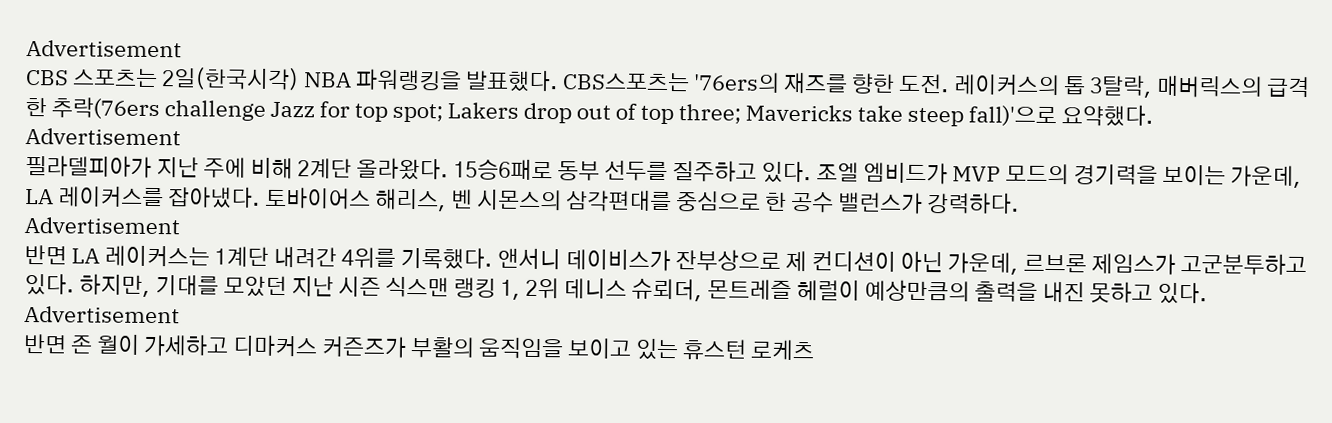Advertisement
CBS 스포츠는 2일(한국시각) NBA 파워랭킹을 발표했다. CBS스포츠는 '76ers의 재즈를 향한 도전. 레이커스의 톱 3탈락, 매버릭스의 급격한 추락(76ers challenge Jazz for top spot; Lakers drop out of top three; Mavericks take steep fall)'으로 요약했다.
Advertisement
필라델피아가 지난 주에 비해 2계단 올라왔다. 15승6패로 동부 선두를 질주하고 있다. 조엘 엠비드가 MVP 모드의 경기력을 보이는 가운데, LA 레이커스를 잡아냈다. 토바이어스 해리스, 벤 시몬스의 삼각편대를 중심으로 한 공수 밸런스가 강력하다.
Advertisement
반면 LA 레이커스는 1계단 내려간 4위를 기록했다. 앤서니 데이비스가 잔부상으로 제 컨디션이 아닌 가운데, 르브론 제임스가 고군분투하고 있다. 하지만, 기대를 모았던 지난 시즌 식스맨 랭킹 1, 2위 데니스 슈뢰더, 몬트레즐 헤럴이 예상만큼의 출력을 내진 못하고 있다.
Advertisement
반면 존 월이 가세하고 디마커스 커즌즈가 부활의 움직임을 보이고 있는 휴스턴 로케츠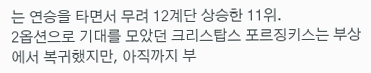는 연승을 타면서 무려 12계단 상승한 11위.
2옵션으로 기대를 모았던 크리스탑스 포르징키스는 부상에서 복귀했지만, 아직까지 부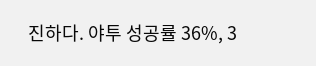진하다. 야투 성공률 36%, 3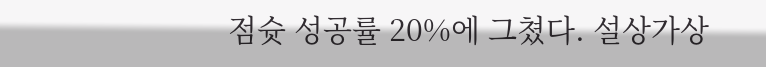점슛 성공률 20%에 그쳤다. 설상가상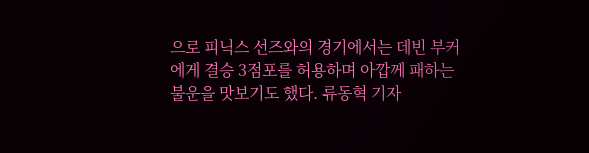으로 피닉스 선즈와의 경기에서는 데빈 부커에게 결승 3점포를 허용하며 아깝께 패하는 불운을 맛보기도 했다. 류동혁 기자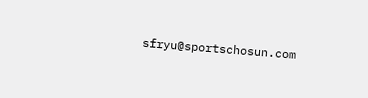sfryu@sportschosun.com